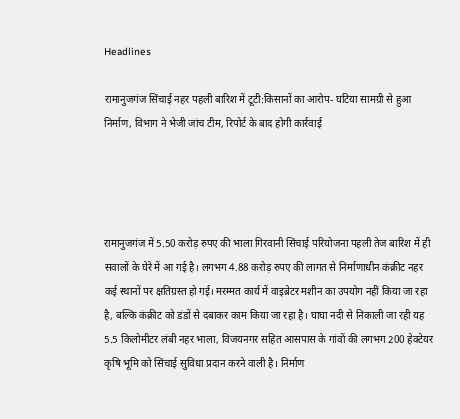Headlines

रामानुजगंज सिंचाई नहर पहली बारिश में टूटी:किसानों का आरोप- घटिया सामग्री से हुआ निर्माण, विभाग ने भेजी जांच टीम, रिपोर्ट के बाद होगी कार्रवाई




रामानुजगंज में 5.50 करोड़ रुपए की भाला गिरवानी सिंचाई परियोजना पहली तेज बारिश में ही सवालों के घेरे में आ गई है। लगभग 4.88 करोड़ रुपए की लागत से निर्माणाधीन कंक्रीट नहर कई स्थानों पर क्षतिग्रस्त हो गई। मरम्मत कार्य में वाइब्रेटर मशीन का उपयोग नहीं किया जा रहा है, बल्कि कंक्रीट को डंडों से दबाकर काम किया जा रहा है। घाघा नदी से निकाली जा रही यह 5.5 किलोमीटर लंबी नहर भाला, विजयनगर सहित आसपास के गांवों की लगभग 200 हेक्टेयर कृषि भूमि को सिंचाई सुविधा प्रदान करने वाली है। निर्माण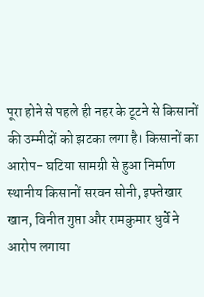पूरा होने से पहले ही नहर के टूटने से किसानों की उम्मीदों को झटका लगा है। किसानों का आरोप- घटिया सामग्री से हुआ निर्माण स्थानीय किसानों सरवन सोनी, इफ्तेखार खान, विनीत गुप्ता और रामकुमार धुर्वे ने आरोप लगाया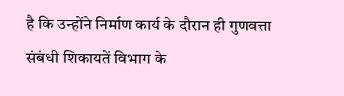है कि उन्होंने निर्माण कार्य के दौरान ही गुणवत्ता संबंधी शिकायतें विभाग के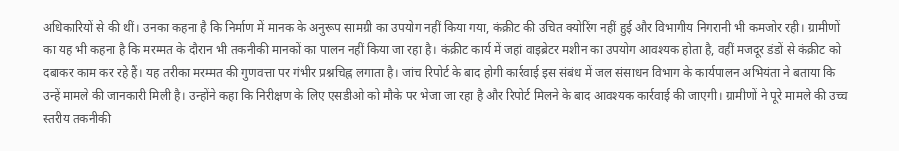अधिकारियों से की थीं। उनका कहना है कि निर्माण में मानक के अनुरूप सामग्री का उपयोग नहीं किया गया, कंक्रीट की उचित क्योरिंग नहीं हुई और विभागीय निगरानी भी कमजोर रही। ग्रामीणों का यह भी कहना है कि मरम्मत के दौरान भी तकनीकी मानकों का पालन नहीं किया जा रहा है। कंक्रीट कार्य में जहां वाइब्रेटर मशीन का उपयोग आवश्यक होता है, वहीं मजदूर डंडों से कंक्रीट को दबाकर काम कर रहे हैं। यह तरीका मरम्मत की गुणवत्ता पर गंभीर प्रश्नचिह्न लगाता है। जांच रिपोर्ट के बाद होगी कार्रवाई इस संबंध में जल संसाधन विभाग के कार्यपालन अभियंता ने बताया कि उन्हें मामले की जानकारी मिली है। उन्होंने कहा कि निरीक्षण के लिए एसडीओ को मौके पर भेजा जा रहा है और रिपोर्ट मिलने के बाद आवश्यक कार्रवाई की जाएगी। ग्रामीणों ने पूरे मामले की उच्च स्तरीय तकनीकी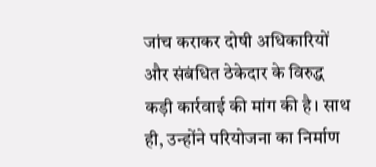जांच कराकर दोषी अधिकारियों और संबंधित ठेकेदार के विरुद्ध कड़ी कार्रवाई की मांग की है। साथ ही, उन्होंने परियोजना का निर्माण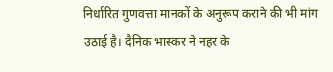निर्धारित गुणवत्ता मानकों के अनुरूप कराने की भी मांग उठाई है। दैनिक भास्कर ने नहर के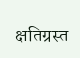क्षतिग्रस्त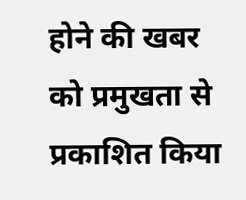होने की खबर को प्रमुखता से प्रकाशित किया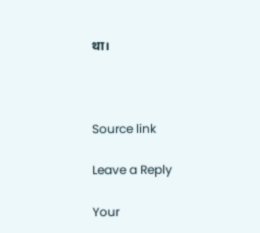था।



Source link

Leave a Reply

Your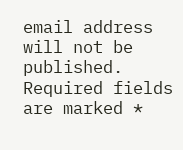email address will not be published. Required fields are marked *